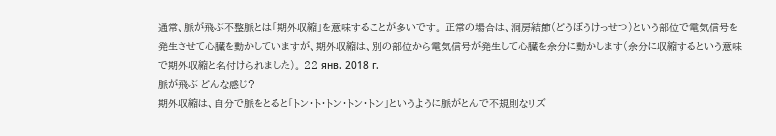通常、脈が飛ぶ不整脈とは「期外収縮」を意味することが多いです。 正常の場合は、洞房結節(どうぼうけっせつ)という部位で電気信号を発生させて心臓を動かしていますが、期外収縮は、別の部位から電気信号が発生して心臓を余分に動かします(余分に収縮するという意味で期外収縮と名付けられました)。 22 янв. 2018 г.
脈が飛ぶ どんな感じ?
期外収縮は、自分で脈をとると「トン・ト・トン・トン・トン」というように脈がとんで不規則なリズ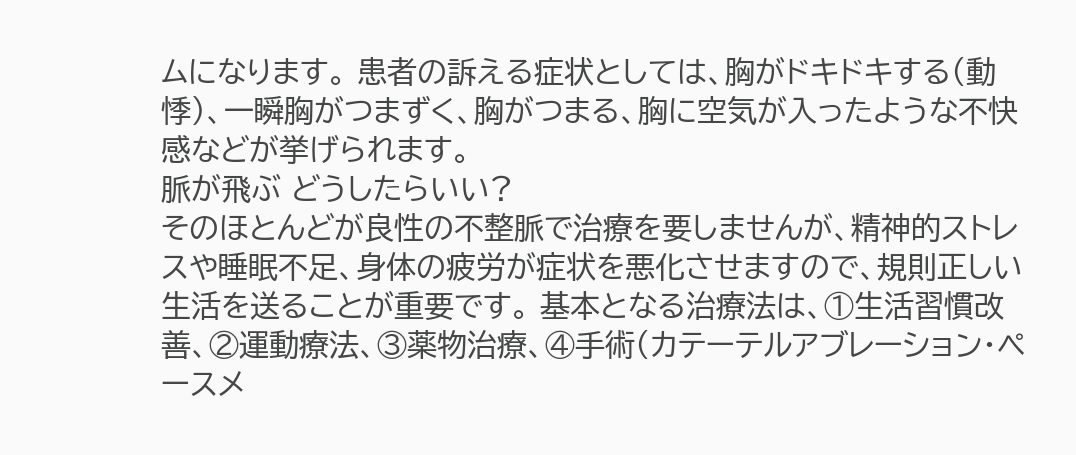ムになります。 患者の訴える症状としては、胸がドキドキする(動悸)、一瞬胸がつまずく、胸がつまる、胸に空気が入ったような不快感などが挙げられます。
脈が飛ぶ どうしたらいい?
そのほとんどが良性の不整脈で治療を要しませんが、精神的ストレスや睡眠不足、身体の疲労が症状を悪化させますので、規則正しい生活を送ることが重要です。 基本となる治療法は、①生活習慣改善、②運動療法、③薬物治療、④手術(カテーテルアブレーション・ペースメ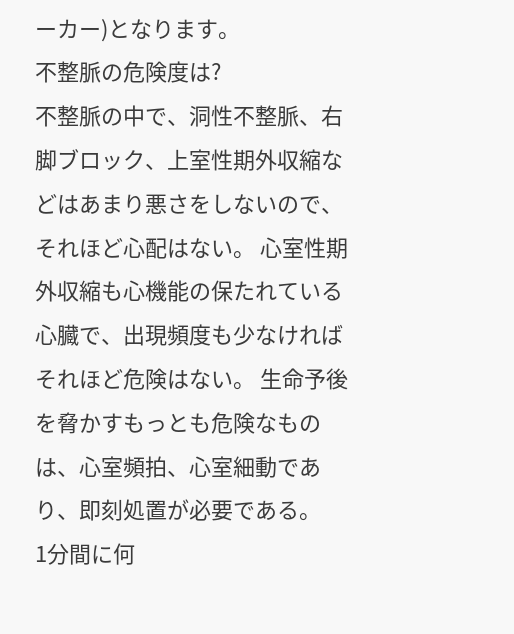ーカー)となります。
不整脈の危険度は?
不整脈の中で、洞性不整脈、右脚ブロック、上室性期外収縮などはあまり悪さをしないので、それほど心配はない。 心室性期外収縮も心機能の保たれている心臓で、出現頻度も少なければそれほど危険はない。 生命予後を脅かすもっとも危険なものは、心室頻拍、心室細動であり、即刻処置が必要である。
1分間に何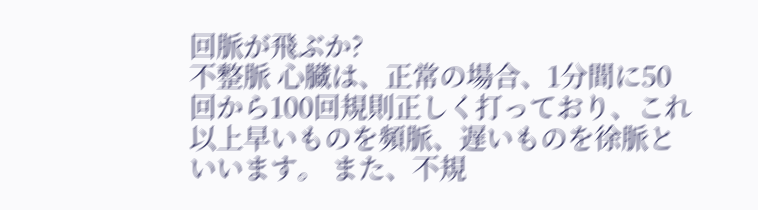回脈が飛ぶか?
不整脈 心臓は、正常の場合、1分間に50回から100回規則正しく打っており、これ以上早いものを頻脈、遅いものを徐脈といいます。 また、不規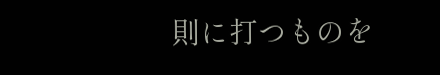則に打つものを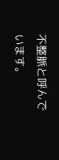不整脈と呼んでいます。